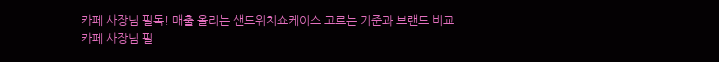카페 사장님 필독! 매출 올리는 샌드위치쇼케이스 고르는 기준과 브랜드 비교
카페 사장님 필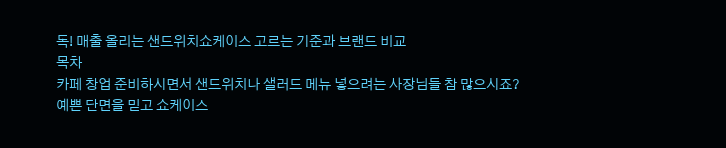독! 매출 올리는 샌드위치쇼케이스 고르는 기준과 브랜드 비교
목차
카페 창업 준비하시면서 샌드위치나 샐러드 메뉴 넣으려는 사장님들 참 많으시죠?
예쁜 단면을 믿고 쇼케이스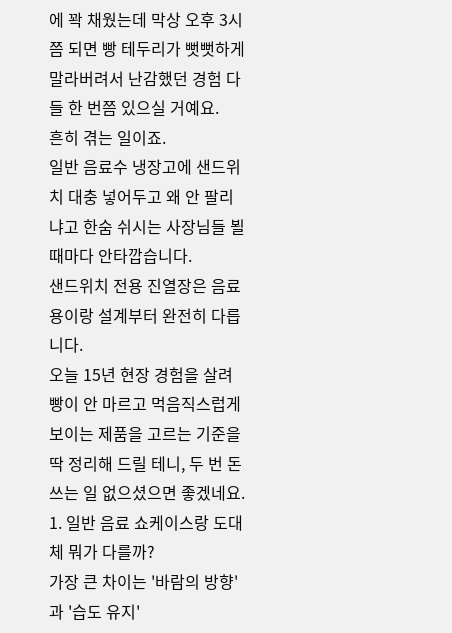에 꽉 채웠는데 막상 오후 3시쯤 되면 빵 테두리가 뻣뻣하게 말라버려서 난감했던 경험 다들 한 번쯤 있으실 거예요.
흔히 겪는 일이죠.
일반 음료수 냉장고에 샌드위치 대충 넣어두고 왜 안 팔리냐고 한숨 쉬시는 사장님들 뵐 때마다 안타깝습니다.
샌드위치 전용 진열장은 음료용이랑 설계부터 완전히 다릅니다.
오늘 15년 현장 경험을 살려 빵이 안 마르고 먹음직스럽게 보이는 제품을 고르는 기준을 딱 정리해 드릴 테니, 두 번 돈 쓰는 일 없으셨으면 좋겠네요.
1. 일반 음료 쇼케이스랑 도대체 뭐가 다를까?
가장 큰 차이는 '바람의 방향'과 '습도 유지'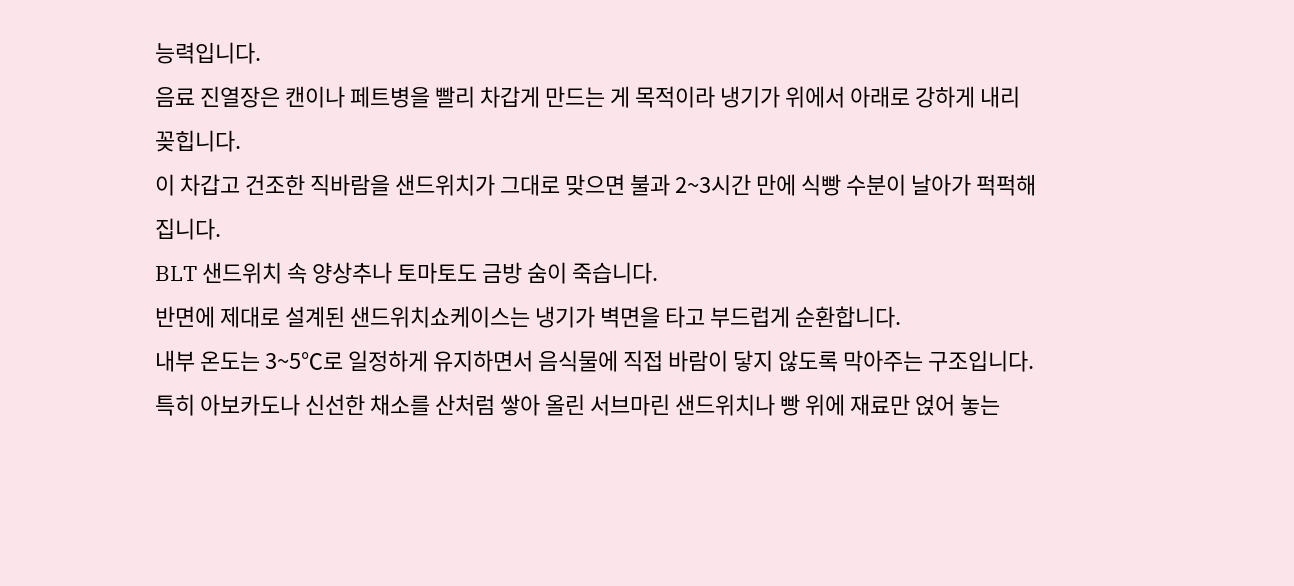능력입니다.
음료 진열장은 캔이나 페트병을 빨리 차갑게 만드는 게 목적이라 냉기가 위에서 아래로 강하게 내리꽂힙니다.
이 차갑고 건조한 직바람을 샌드위치가 그대로 맞으면 불과 2~3시간 만에 식빵 수분이 날아가 퍽퍽해집니다.
BLT 샌드위치 속 양상추나 토마토도 금방 숨이 죽습니다.
반면에 제대로 설계된 샌드위치쇼케이스는 냉기가 벽면을 타고 부드럽게 순환합니다.
내부 온도는 3~5℃로 일정하게 유지하면서 음식물에 직접 바람이 닿지 않도록 막아주는 구조입니다.
특히 아보카도나 신선한 채소를 산처럼 쌓아 올린 서브마린 샌드위치나 빵 위에 재료만 얹어 놓는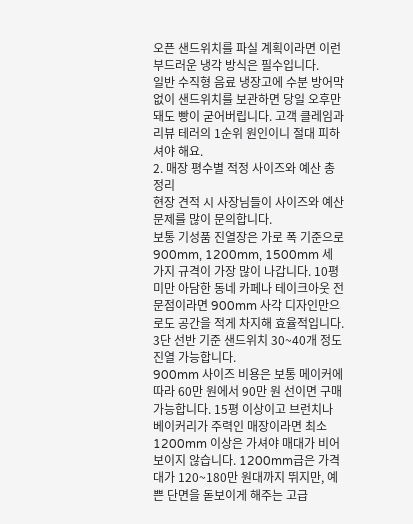오픈 샌드위치를 파실 계획이라면 이런 부드러운 냉각 방식은 필수입니다.
일반 수직형 음료 냉장고에 수분 방어막 없이 샌드위치를 보관하면 당일 오후만 돼도 빵이 굳어버립니다. 고객 클레임과 리뷰 테러의 1순위 원인이니 절대 피하셔야 해요.
2. 매장 평수별 적정 사이즈와 예산 총정리
현장 견적 시 사장님들이 사이즈와 예산 문제를 많이 문의합니다.
보통 기성품 진열장은 가로 폭 기준으로 900mm, 1200mm, 1500mm 세 가지 규격이 가장 많이 나갑니다. 10평 미만 아담한 동네 카페나 테이크아웃 전문점이라면 900mm 사각 디자인만으로도 공간을 적게 차지해 효율적입니다. 3단 선반 기준 샌드위치 30~40개 정도 진열 가능합니다.
900mm 사이즈 비용은 보통 메이커에 따라 60만 원에서 90만 원 선이면 구매 가능합니다. 15평 이상이고 브런치나 베이커리가 주력인 매장이라면 최소 1200mm 이상은 가셔야 매대가 비어 보이지 않습니다. 1200mm급은 가격대가 120~180만 원대까지 뛰지만, 예쁜 단면을 돋보이게 해주는 고급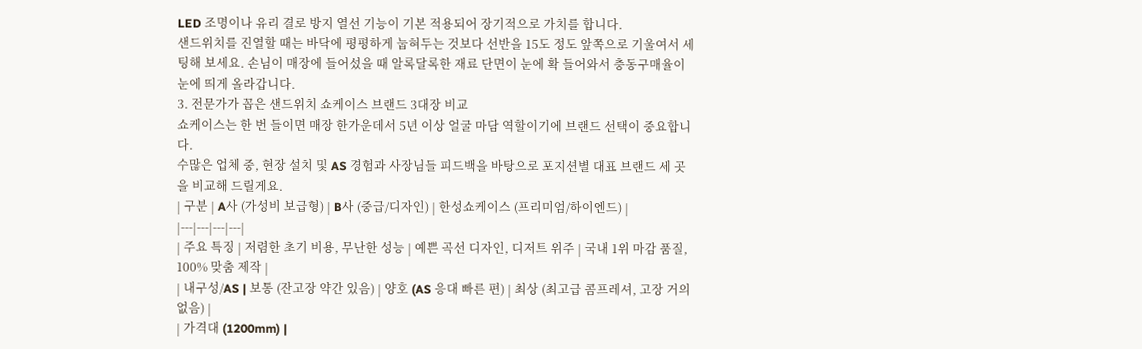LED 조명이나 유리 결로 방지 열선 기능이 기본 적용되어 장기적으로 가치를 합니다.
샌드위치를 진열할 때는 바닥에 평평하게 눕혀두는 것보다 선반을 15도 정도 앞쪽으로 기울여서 세팅해 보세요. 손님이 매장에 들어섰을 때 알록달록한 재료 단면이 눈에 확 들어와서 충동구매율이 눈에 띄게 올라갑니다.
3. 전문가가 꼽은 샌드위치 쇼케이스 브랜드 3대장 비교
쇼케이스는 한 번 들이면 매장 한가운데서 5년 이상 얼굴 마담 역할이기에 브랜드 선택이 중요합니다.
수많은 업체 중, 현장 설치 및 AS 경험과 사장님들 피드백을 바탕으로 포지션별 대표 브랜드 세 곳을 비교해 드릴게요.
| 구분 | A사 (가성비 보급형) | B사 (중급/디자인) | 한성쇼케이스 (프리미엄/하이엔드) |
|---|---|---|---|
| 주요 특징 | 저렴한 초기 비용, 무난한 성능 | 예쁜 곡선 디자인, 디저트 위주 | 국내 1위 마감 품질, 100% 맞춤 제작 |
| 내구성/AS | 보통 (잔고장 약간 있음) | 양호 (AS 응대 빠른 편) | 최상 (최고급 콤프레셔, 고장 거의 없음) |
| 가격대 (1200mm) |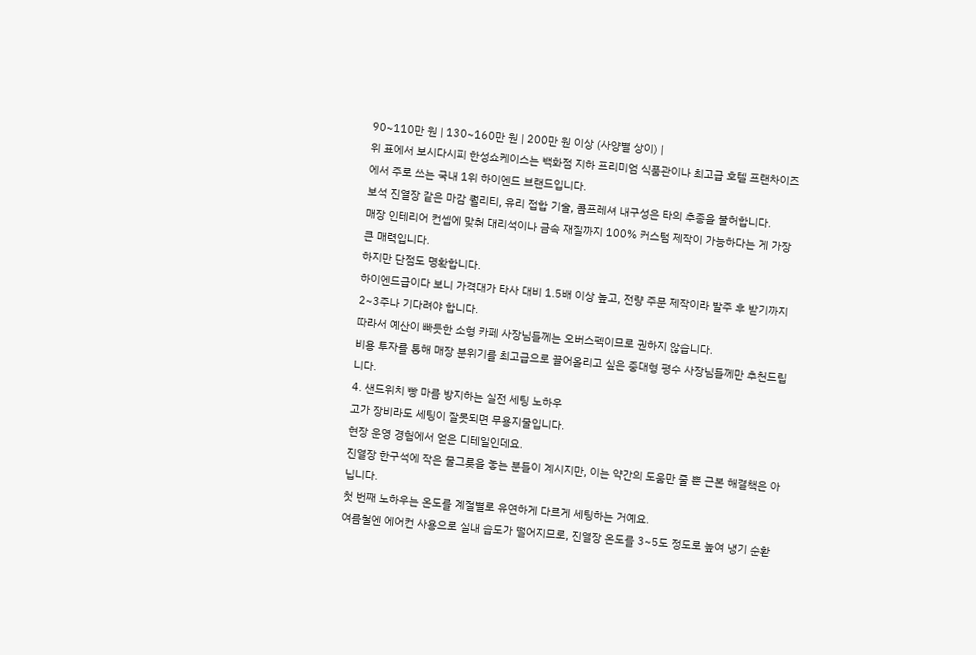90~110만 원 | 130~160만 원 | 200만 원 이상 (사양별 상이) |
위 표에서 보시다시피 한성쇼케이스는 백화점 지하 프리미엄 식품관이나 최고급 호텔 프랜차이즈에서 주로 쓰는 국내 1위 하이엔드 브랜드입니다.
보석 진열장 같은 마감 퀄리티, 유리 접합 기술, 콤프레셔 내구성은 타의 추종을 불허합니다.
매장 인테리어 컨셉에 맞춰 대리석이나 금속 재질까지 100% 커스텀 제작이 가능하다는 게 가장 큰 매력입니다.
하지만 단점도 명확합니다.
하이엔드급이다 보니 가격대가 타사 대비 1.5배 이상 높고, 전량 주문 제작이라 발주 후 받기까지 2~3주나 기다려야 합니다.
따라서 예산이 빠듯한 소형 카페 사장님들께는 오버스펙이므로 권하지 않습니다.
비용 투자를 통해 매장 분위기를 최고급으로 끌어올리고 싶은 중대형 평수 사장님들께만 추천드립니다.
4. 샌드위치 빵 마름 방지하는 실전 세팅 노하우
고가 장비라도 세팅이 잘못되면 무용지물입니다.
현장 운영 경험에서 얻은 디테일인데요.
진열장 한구석에 작은 물그릇을 놓는 분들이 계시지만, 이는 약간의 도움만 줄 뿐 근본 해결책은 아닙니다.
첫 번째 노하우는 온도를 계절별로 유연하게 다르게 세팅하는 거예요.
여름철엔 에어컨 사용으로 실내 습도가 떨어지므로, 진열장 온도를 3~5도 정도로 높여 냉기 순환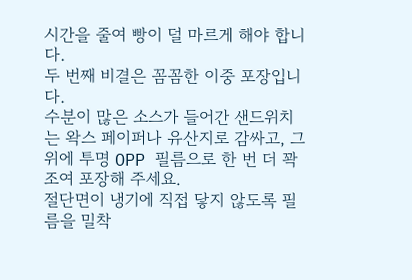시간을 줄여 빵이 덜 마르게 해야 합니다.
두 번째 비결은 꼼꼼한 이중 포장입니다.
수분이 많은 소스가 들어간 샌드위치는 왁스 페이퍼나 유산지로 감싸고, 그 위에 투명 OPP 필름으로 한 번 더 꽉 조여 포장해 주세요.
절단면이 냉기에 직접 닿지 않도록 필름을 밀착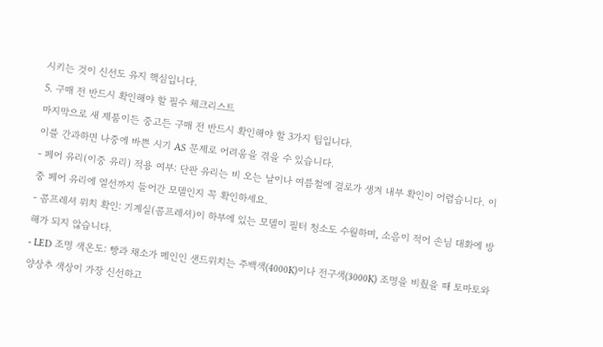시키는 것이 신선도 유지 핵심입니다.
5. 구매 전 반드시 확인해야 할 필수 체크리스트
마지막으로 새 제품이든 중고든 구매 전 반드시 확인해야 할 3가지 팁입니다.
이를 간과하면 나중에 바쁜 시기 AS 문제로 어려움을 겪을 수 있습니다.
- 페어 유리(이중 유리) 적용 여부: 단판 유리는 비 오는 날이나 여름철에 결로가 생겨 내부 확인이 어렵습니다. 이중 페어 유리에 열선까지 들어간 모델인지 꼭 확인하세요.
- 콤프레셔 위치 확인: 기계실(콤프레셔)이 하부에 있는 모델이 필터 청소도 수월하며, 소음이 적어 손님 대화에 방해가 되지 않습니다.
- LED 조명 색온도: 빵과 채소가 메인인 샌드위치는 주백색(4000K)이나 전구색(3000K) 조명을 비췄을 때 토마토와 양상추 색상이 가장 신선하고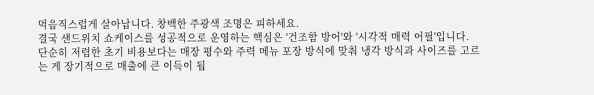먹음직스럽게 살아납니다. 창백한 주광색 조명은 피하세요.
결국 샌드위치 쇼케이스를 성공적으로 운영하는 핵심은 '건조함 방어'와 '시각적 매력 어필'입니다.
단순히 저렴한 초기 비용보다는 매장 평수와 주력 메뉴 포장 방식에 맞춰 냉각 방식과 사이즈를 고르는 게 장기적으로 매출에 큰 이득이 됩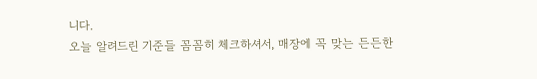니다.
오늘 알려드린 기준들 꼼꼼히 체크하셔서, 매장에 꼭 맞는 든든한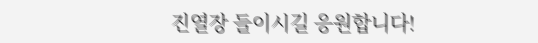진열장 들이시길 응원합니다!